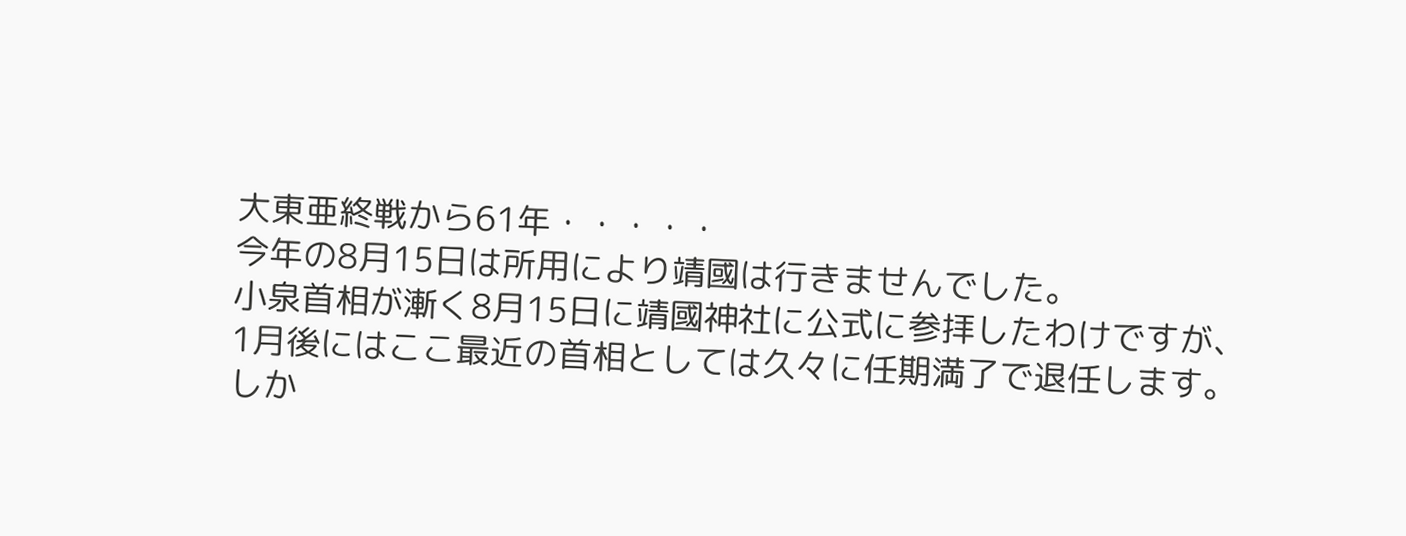大東亜終戦から61年・・・・・
今年の8月15日は所用により靖國は行きませんでした。
小泉首相が漸く8月15日に靖國神社に公式に参拝したわけですが、
1月後にはここ最近の首相としては久々に任期満了で退任します。
しか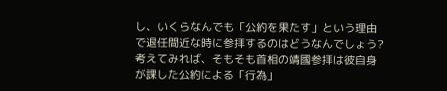し、いくらなんでも「公約を果たす」という理由で退任間近な時に参拝するのはどうなんでしょう?
考えてみれば、そもそも首相の靖國参拝は彼自身が課した公約による「行為」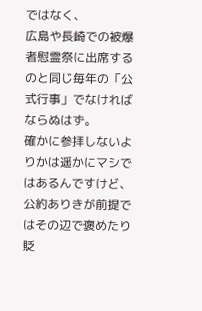ではなく、
広島や長崎での被爆者慰霊祭に出席するのと同じ毎年の「公式行事」でなければならぬはず。
確かに参拝しないよりかは遥かにマシではあるんですけど、
公約ありきが前提ではその辺で褒めたり貶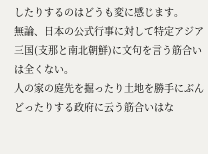したりするのはどうも変に感じます。
無論、日本の公式行事に対して特定アジア三国(支那と南北朝鮮)に文句を言う筋合いは全くない。
人の家の庭先を掘ったり土地を勝手にぶんどったりする政府に云う筋合いはな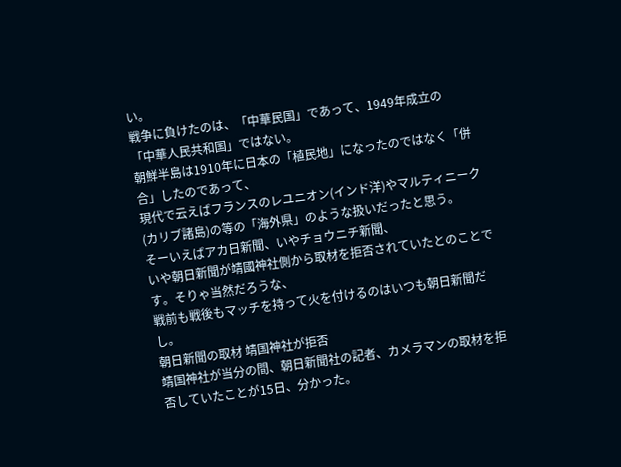い。
戦争に負けたのは、「中華民国」であって、1949年成立の
「中華人民共和国」ではない。
朝鮮半島は1910年に日本の「植民地」になったのではなく「併合」したのであって、
現代で云えばフランスのレユニオン(インド洋)やマルティニーク(カリブ諸島)の等の「海外県」のような扱いだったと思う。
そーいえばアカ日新聞、いやチョウニチ新聞、
いや朝日新聞が靖國神社側から取材を拒否されていたとのことです。そりゃ当然だろうな、
戦前も戦後もマッチを持って火を付けるのはいつも朝日新聞だし。
朝日新聞の取材 靖国神社が拒否
靖国神社が当分の間、朝日新聞社の記者、カメラマンの取材を拒否していたことが15日、分かった。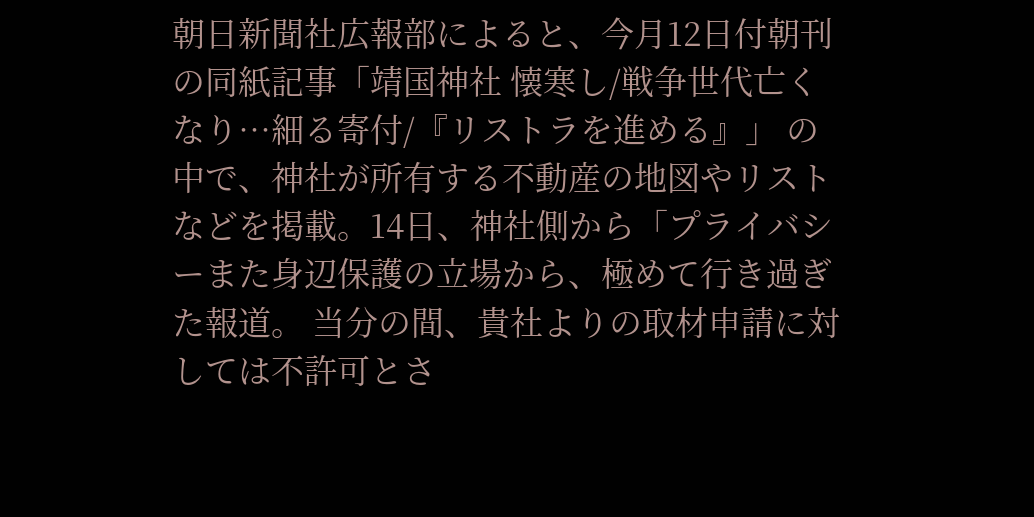朝日新聞社広報部によると、今月12日付朝刊の同紙記事「靖国神社 懐寒し/戦争世代亡くなり…細る寄付/『リストラを進める』」 の中で、神社が所有する不動産の地図やリストなどを掲載。14日、神社側から「プライバシーまた身辺保護の立場から、極めて行き過ぎた報道。 当分の間、貴社よりの取材申請に対しては不許可とさ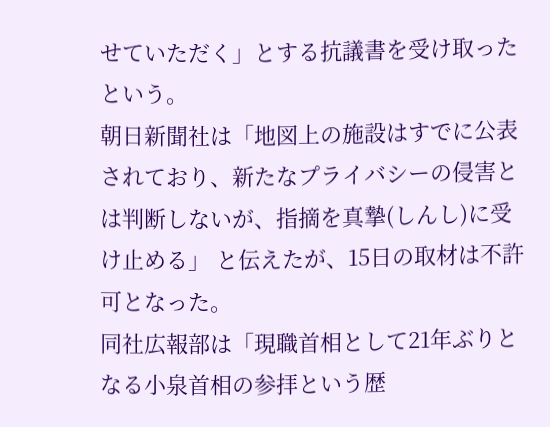せていただく」とする抗議書を受け取ったという。
朝日新聞社は「地図上の施設はすでに公表されており、新たなプライバシーの侵害とは判断しないが、指摘を真摯(しんし)に受け止める」 と伝えたが、15日の取材は不許可となった。
同社広報部は「現職首相として21年ぶりとなる小泉首相の参拝という歴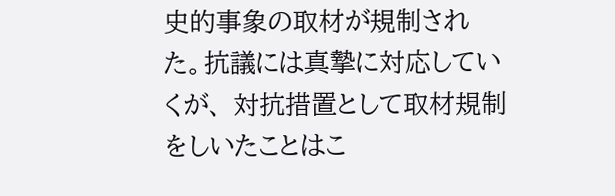史的事象の取材が規制された。抗議には真摯に対応していくが、 対抗措置として取材規制をしいたことはこ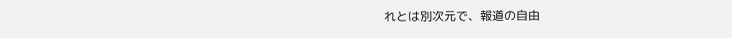れとは別次元で、報道の自由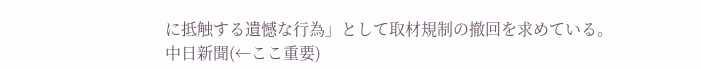に抵触する遺憾な行為」として取材規制の撤回を求めている。
中日新聞(←ここ重要)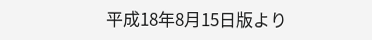平成18年8月15日版より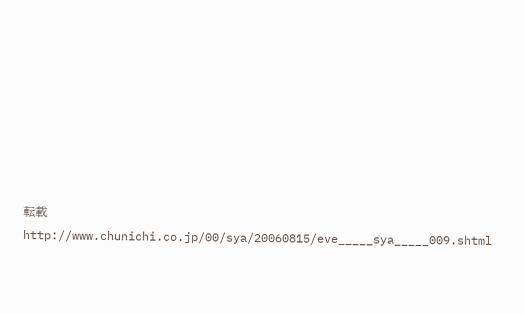転載
http://www.chunichi.co.jp/00/sya/20060815/eve_____sya_____009.shtml